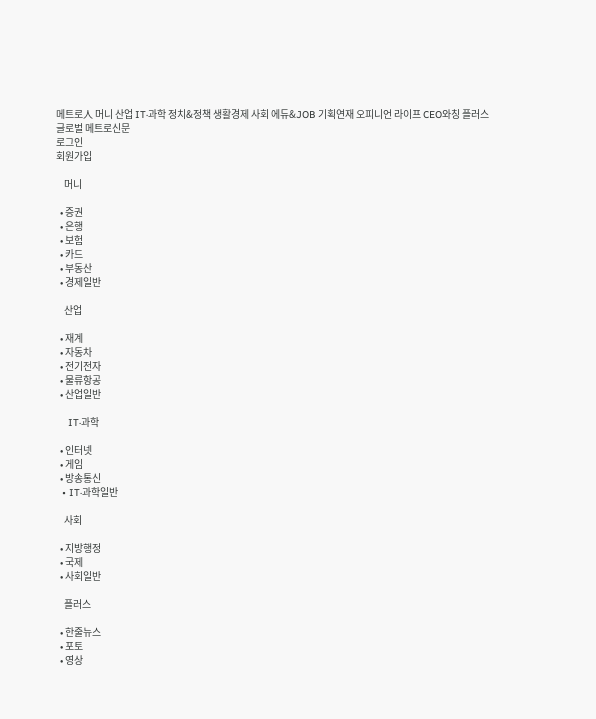메트로人 머니 산업 IT·과학 정치&정책 생활경제 사회 에듀&JOB 기획연재 오피니언 라이프 CEO와칭 플러스
글로벌 메트로신문
로그인
회원가입

    머니

  • 증권
  • 은행
  • 보험
  • 카드
  • 부동산
  • 경제일반

    산업

  • 재계
  • 자동차
  • 전기전자
  • 물류항공
  • 산업일반

    IT·과학

  • 인터넷
  • 게임
  • 방송통신
  • IT·과학일반

    사회

  • 지방행정
  • 국제
  • 사회일반

    플러스

  • 한줄뉴스
  • 포토
  • 영상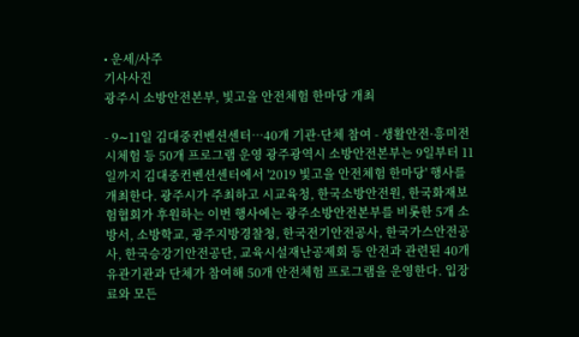• 운세/사주
기사사진
광주시 소방안전본부, 빛고을 안전체험 한마당 개최

- 9∼11일 김대중컨벤션센터…40개 기관·단체 참여 - 생활안전·흥미전시체험 등 50개 프로그램 운영 광주광역시 소방안전본부는 9일부터 11일까지 김대중컨벤션센터에서 '2019 빛고을 안전체험 한마당' 행사를 개최한다. 광주시가 주최하고 시교육청, 한국소방안전원, 한국화재보험협회가 후원하는 이번 행사에는 광주소방안전본부를 비롯한 5개 소방서, 소방학교, 광주지방경찰청, 한국전기안전공사, 한국가스안전공사, 한국승강기안전공단, 교육시설재난공제회 등 안전과 관련된 40개 유관기관과 단체가 참여해 50개 안전체험 프로그램을 운영한다. 입장료와 모든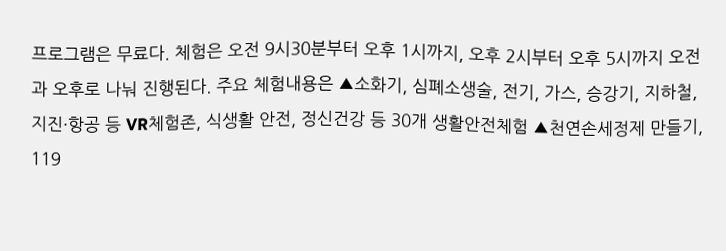프로그램은 무료다. 체험은 오전 9시30분부터 오후 1시까지, 오후 2시부터 오후 5시까지 오전과 오후로 나눠 진행된다. 주요 체험내용은 ▲소화기, 심폐소생술, 전기, 가스, 승강기, 지하철, 지진·항공 등 VR체험존, 식생활 안전, 정신건강 등 30개 생활안전체험 ▲천연손세정제 만들기, 119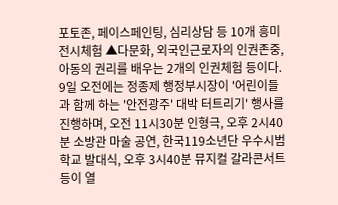포토존, 페이스페인팅, 심리상담 등 10개 흥미전시체험 ▲다문화, 외국인근로자의 인권존중, 아동의 권리를 배우는 2개의 인권체험 등이다. 9일 오전에는 정종제 행정부시장이 '어린이들과 함께 하는 '안전광주' 대박 터트리기' 행사를 진행하며, 오전 11시30분 인형극, 오후 2시40분 소방관 마술 공연, 한국119소년단 우수시범학교 발대식, 오후 3시40분 뮤지컬 갈라콘서트 등이 열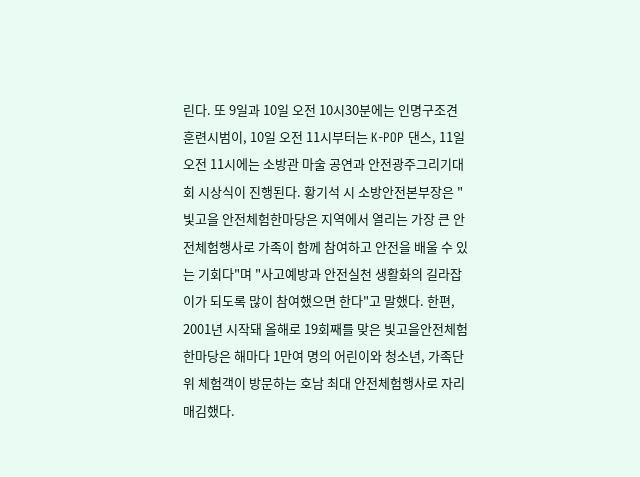린다. 또 9일과 10일 오전 10시30분에는 인명구조견 훈련시범이, 10일 오전 11시부터는 K-POP 댄스, 11일 오전 11시에는 소방관 마술 공연과 안전광주그리기대회 시상식이 진행된다. 황기석 시 소방안전본부장은 "빛고을 안전체험한마당은 지역에서 열리는 가장 큰 안전체험행사로 가족이 함께 참여하고 안전을 배울 수 있는 기회다"며 "사고예방과 안전실천 생활화의 길라잡이가 되도록 많이 참여했으면 한다"고 말했다. 한편, 2001년 시작돼 올해로 19회째를 맞은 빛고을안전체험 한마당은 해마다 1만여 명의 어린이와 청소년, 가족단위 체험객이 방문하는 호남 최대 안전체험행사로 자리매김했다.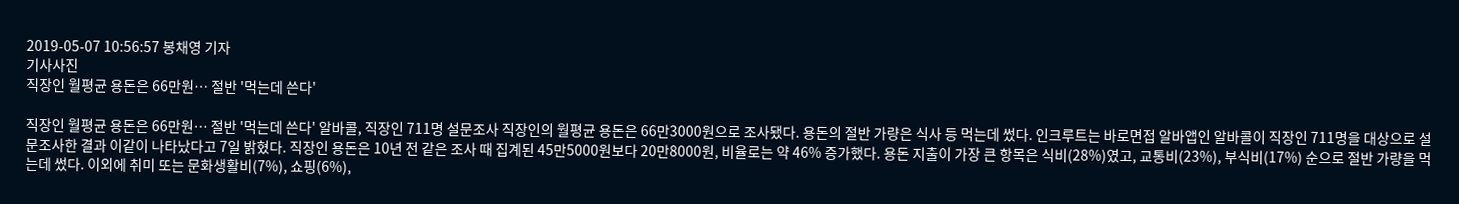2019-05-07 10:56:57 봉채영 기자
기사사진
직장인 월평균 용돈은 66만원… 절반 '먹는데 쓴다'

직장인 월평균 용돈은 66만원… 절반 '먹는데 쓴다' 알바콜, 직장인 711명 설문조사 직장인의 월평균 용돈은 66만3000원으로 조사됐다. 용돈의 절반 가량은 식사 등 먹는데 썼다. 인크루트는 바로면접 알바앱인 알바콜이 직장인 711명을 대상으로 설문조사한 결과 이같이 나타났다고 7일 밝혔다. 직장인 용돈은 10년 전 같은 조사 때 집계된 45만5000원보다 20만8000원, 비율로는 약 46% 증가했다. 용돈 지출이 가장 큰 항목은 식비(28%)였고, 교통비(23%), 부식비(17%) 순으로 절반 가량을 먹는데 썼다. 이외에 취미 또는 문화생활비(7%), 쇼핑(6%),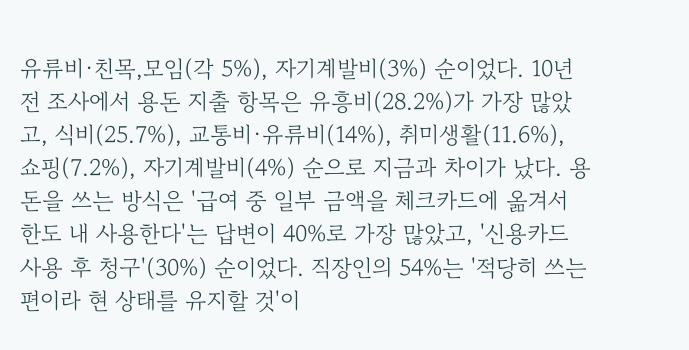유류비·친목,모임(각 5%), 자기계발비(3%) 순이었다. 10년 전 조사에서 용돈 지출 항목은 유흥비(28.2%)가 가장 많았고, 식비(25.7%), 교통비·유류비(14%), 취미생활(11.6%), 쇼핑(7.2%), 자기계발비(4%) 순으로 지금과 차이가 났다. 용돈을 쓰는 방식은 '급여 중 일부 금액을 체크카드에 옮겨서 한도 내 사용한다'는 답변이 40%로 가장 많았고, '신용카드 사용 후 청구'(30%) 순이었다. 직장인의 54%는 '적당히 쓰는 편이라 현 상태를 유지할 것'이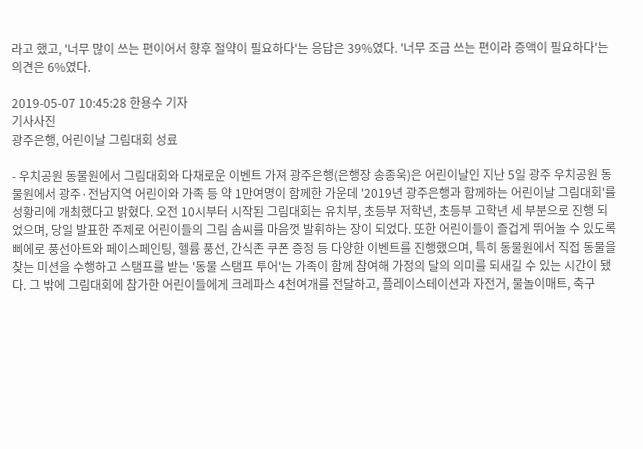라고 했고, '너무 많이 쓰는 편이어서 향후 절약이 필요하다'는 응답은 39%였다. '너무 조금 쓰는 편이라 증액이 필요하다'는 의견은 6%였다.

2019-05-07 10:45:28 한용수 기자
기사사진
광주은행, 어린이날 그림대회 성료

- 우치공원 동물원에서 그림대회와 다채로운 이벤트 가져 광주은행(은행장 송종욱)은 어린이날인 지난 5일 광주 우치공원 동물원에서 광주·전남지역 어린이와 가족 등 약 1만여명이 함께한 가운데 '2019년 광주은행과 함께하는 어린이날 그림대회'를 성황리에 개최했다고 밝혔다. 오전 10시부터 시작된 그림대회는 유치부, 초등부 저학년, 초등부 고학년 세 부분으로 진행 되었으며, 당일 발표한 주제로 어린이들의 그림 솜씨를 마음껏 발휘하는 장이 되었다. 또한 어린이들이 즐겁게 뛰어놀 수 있도록 삐에로 풍선아트와 페이스페인팅, 헬륨 풍선, 간식존 쿠폰 증정 등 다양한 이벤트를 진행했으며, 특히 동물원에서 직접 동물을 찾는 미션을 수행하고 스탬프를 받는 '동물 스탬프 투어'는 가족이 함께 참여해 가정의 달의 의미를 되새길 수 있는 시간이 됐다. 그 밖에 그림대회에 참가한 어린이들에게 크레파스 4천여개를 전달하고, 플레이스테이션과 자전거, 물놀이매트, 축구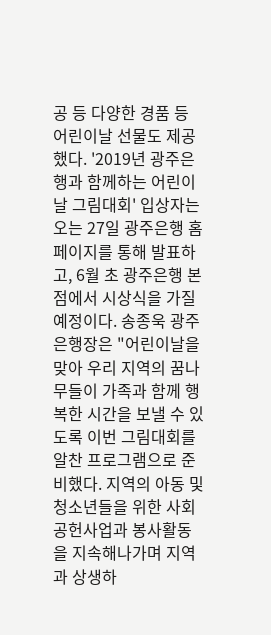공 등 다양한 경품 등 어린이날 선물도 제공했다. '2019년 광주은행과 함께하는 어린이날 그림대회' 입상자는 오는 27일 광주은행 홈페이지를 통해 발표하고, 6월 초 광주은행 본점에서 시상식을 가질 예정이다. 송종욱 광주은행장은 "어린이날을 맞아 우리 지역의 꿈나무들이 가족과 함께 행복한 시간을 보낼 수 있도록 이번 그림대회를 알찬 프로그램으로 준비했다. 지역의 아동 및 청소년들을 위한 사회공헌사업과 봉사활동을 지속해나가며 지역과 상생하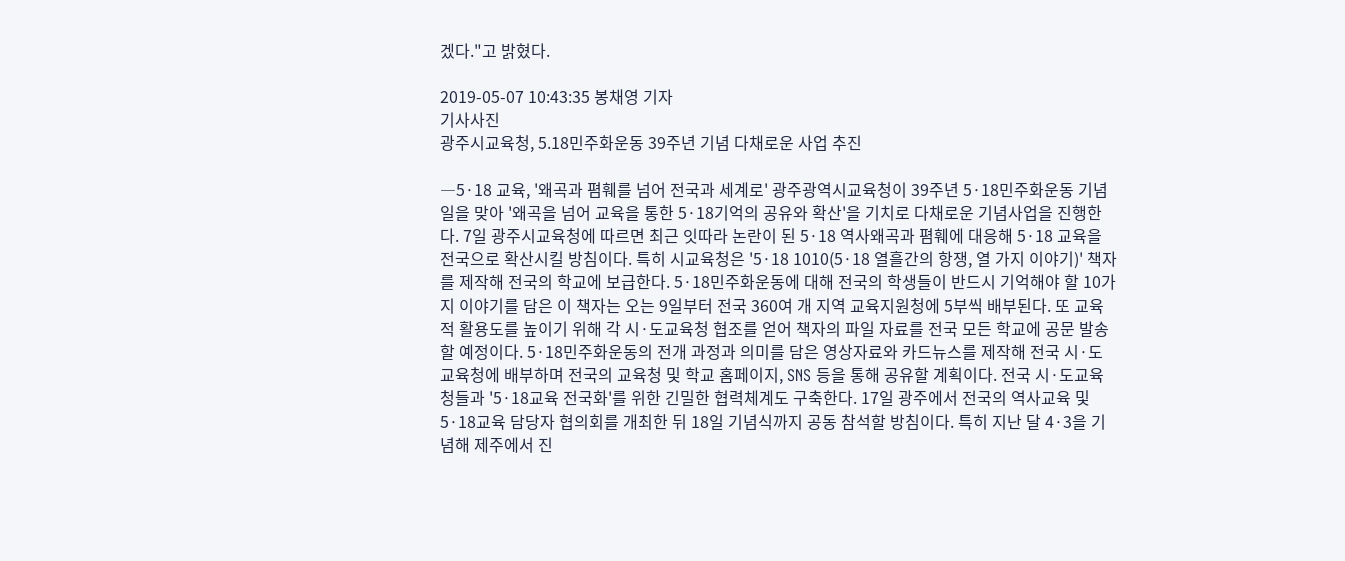겠다."고 밝혔다.

2019-05-07 10:43:35 봉채영 기자
기사사진
광주시교육청, 5.18민주화운동 39주년 기념 다채로운 사업 추진

―5·18 교육, '왜곡과 폄훼를 넘어 전국과 세계로' 광주광역시교육청이 39주년 5·18민주화운동 기념일을 맞아 '왜곡을 넘어 교육을 통한 5·18기억의 공유와 확산'을 기치로 다채로운 기념사업을 진행한다. 7일 광주시교육청에 따르면 최근 잇따라 논란이 된 5·18 역사왜곡과 폄훼에 대응해 5·18 교육을 전국으로 확산시킬 방침이다. 특히 시교육청은 '5·18 1010(5·18 열흘간의 항쟁, 열 가지 이야기)' 책자를 제작해 전국의 학교에 보급한다. 5·18민주화운동에 대해 전국의 학생들이 반드시 기억해야 할 10가지 이야기를 담은 이 책자는 오는 9일부터 전국 360여 개 지역 교육지원청에 5부씩 배부된다. 또 교육적 활용도를 높이기 위해 각 시·도교육청 협조를 얻어 책자의 파일 자료를 전국 모든 학교에 공문 발송할 예정이다. 5·18민주화운동의 전개 과정과 의미를 담은 영상자료와 카드뉴스를 제작해 전국 시·도교육청에 배부하며 전국의 교육청 및 학교 홈페이지, SNS 등을 통해 공유할 계획이다. 전국 시·도교육청들과 '5·18교육 전국화'를 위한 긴밀한 협력체계도 구축한다. 17일 광주에서 전국의 역사교육 및 5·18교육 담당자 협의회를 개최한 뒤 18일 기념식까지 공동 참석할 방침이다. 특히 지난 달 4·3을 기념해 제주에서 진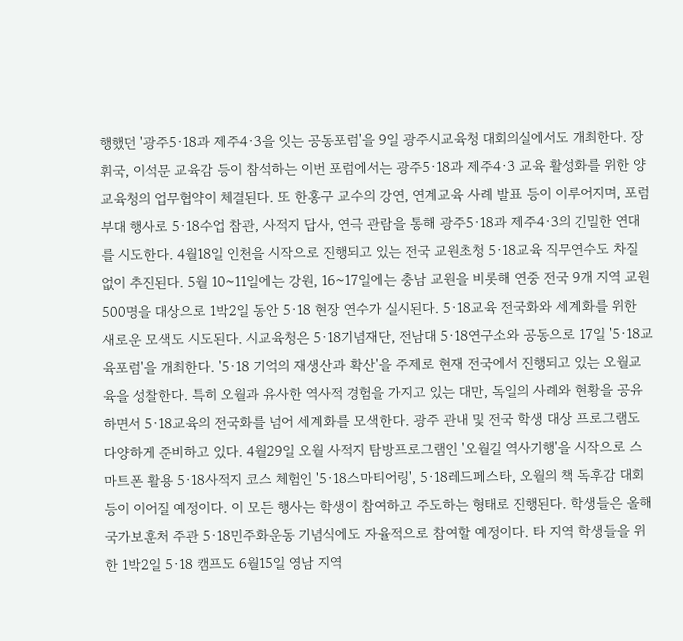행했던 '광주5·18과 제주4·3을 잇는 공동포럼'을 9일 광주시교육청 대회의실에서도 개최한다. 장휘국, 이석문 교육감 등이 참석하는 이번 포럼에서는 광주5·18과 제주4·3 교육 활성화를 위한 양 교육청의 업무협약이 체결된다. 또 한홍구 교수의 강연, 연계교육 사례 발표 등이 이루어지며, 포럼 부대 행사로 5·18수업 참관, 사적지 답사, 연극 관람을 통해 광주5·18과 제주4·3의 긴밀한 연대를 시도한다. 4월18일 인천을 시작으로 진행되고 있는 전국 교원초청 5·18교육 직무연수도 차질 없이 추진된다. 5월 10~11일에는 강원, 16~17일에는 충남 교원을 비롯해 연중 전국 9개 지역 교원 500명을 대상으로 1박2일 동안 5·18 현장 연수가 실시된다. 5·18교육 전국화와 세계화를 위한 새로운 모색도 시도된다. 시교육청은 5·18기념재단, 전남대 5·18연구소와 공동으로 17일 '5·18교육포럼'을 개최한다. '5·18 기억의 재생산과 확산'을 주제로 현재 전국에서 진행되고 있는 오월교육을 성찰한다. 특히 오월과 유사한 역사적 경험을 가지고 있는 대만, 독일의 사례와 현황을 공유하면서 5·18교육의 전국화를 넘어 세계화를 모색한다. 광주 관내 및 전국 학생 대상 프로그램도 다양하게 준비하고 있다. 4월29일 오월 사적지 탐방프로그램인 '오월길 역사기행'을 시작으로 스마트폰 활용 5·18사적지 코스 체험인 '5·18스마티어링', 5·18레드페스타, 오월의 책 독후감 대회 등이 이어질 예정이다. 이 모든 행사는 학생이 참여하고 주도하는 형태로 진행된다. 학생들은 올해 국가보훈처 주관 5·18민주화운동 기념식에도 자율적으로 참여할 예정이다. 타 지역 학생들을 위한 1박2일 5·18 캠프도 6월15일 영남 지역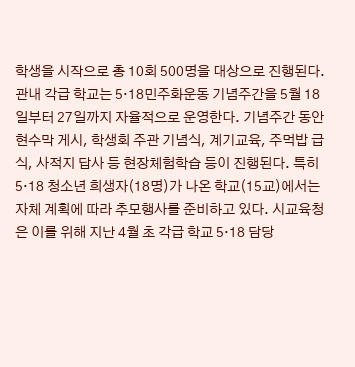학생을 시작으로 총 10회 500명을 대상으로 진행된다. 관내 각급 학교는 5·18민주화운동 기념주간을 5월 18일부터 27일까지 자율적으로 운영한다. 기념주간 동안 현수막 게시, 학생회 주관 기념식, 계기교육, 주먹밥 급식, 사적지 답사 등 현장체험학습 등이 진행된다. 특히 5·18 청소년 희생자(18명)가 나온 학교(15교)에서는 자체 계획에 따라 추모행사를 준비하고 있다. 시교육청은 이를 위해 지난 4월 초 각급 학교 5·18 담당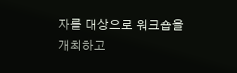자를 대상으로 워크숍을 개최하고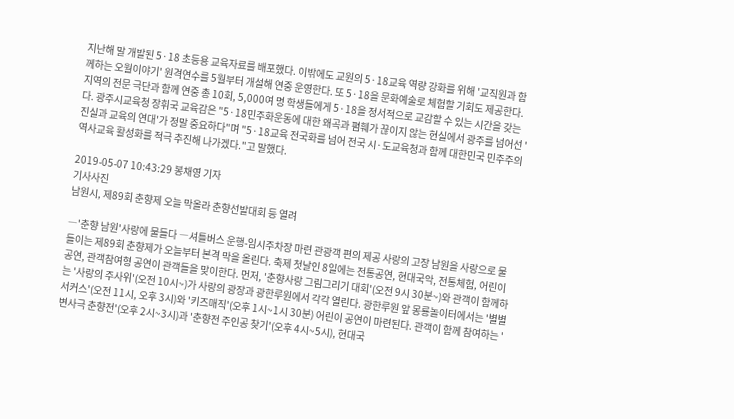지난해 말 개발된 5·18 초등용 교육자료를 배포했다. 이밖에도 교원의 5·18교육 역량 강화를 위해 '교직원과 함께하는 오월이야기' 원격연수를 5월부터 개설해 연중 운영한다. 또 5·18을 문화예술로 체험할 기회도 제공한다. 지역의 전문 극단과 함께 연중 총 10회, 5,000여 명 학생들에게 5·18을 정서적으로 교감할 수 있는 시간을 갖는다. 광주시교육청 장휘국 교육감은 "5·18민주화운동에 대한 왜곡과 폄훼가 끊이지 않는 현실에서 광주를 넘어선 '진실과 교육의 연대'가 정말 중요하다"며 "5·18교육 전국화를 넘어 전국 시·도교육청과 함께 대한민국 민주주의 역사교육 활성화를 적극 추진해 나가겠다."고 말했다.

2019-05-07 10:43:29 봉채영 기자
기사사진
남원시, 제89회 춘향제 오늘 막올라 춘향선발대회 등 열려

―'춘향 남원'사랑에 물들다 ―셔틀버스 운행-임시주차장 마련 관광객 편의 제공 사랑의 고장 남원을 사랑으로 물들이는 제89회 춘향제가 오늘부터 본격 막을 올린다. 축제 첫날인 8일에는 전통공연, 현대국악, 전통체험, 어린이 공연, 관객참여형 공연이 관객들을 맞이한다. 먼저, '춘향사랑 그림그리기 대회'(오전 9시 30분~)와 관객이 함께하는 '사랑의 주사위'(오전 10시~)가 사랑의 광장과 광한루원에서 각각 열린다. 광한루원 앞 몽룡놀이터에서는 '별별서커스'(오전 11시, 오후 3시)와 '키즈매직'(오후 1시~1시 30분) 어린이 공연이 마련된다. 관객이 함께 참여하는 '변사극 춘향전'(오후 2시~3시)과 '춘향전 주인공 찾기'(오후 4시~5시), 현대국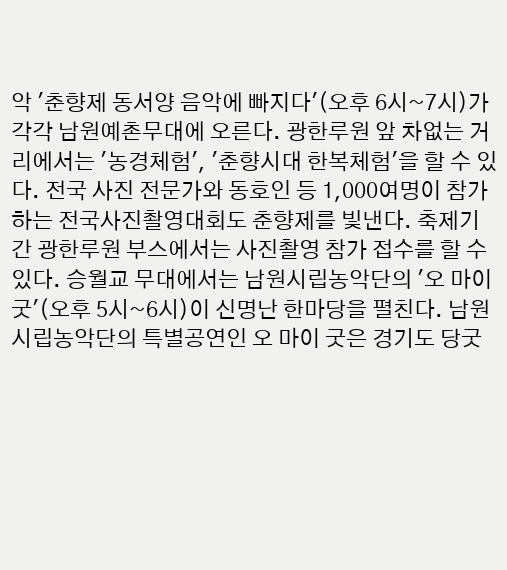악 '춘향제 동서양 음악에 빠지다'(오후 6시~7시)가 각각 남원예촌무대에 오른다. 광한루원 앞 차없는 거리에서는 '농경체험', '춘향시대 한복체험'을 할 수 있다. 전국 사진 전문가와 동호인 등 1,000여명이 참가하는 전국사진촬영대회도 춘향제를 빛낸다. 축제기간 광한루원 부스에서는 사진촬영 참가 접수를 할 수 있다. 승월교 무대에서는 남원시립농악단의 '오 마이 굿'(오후 5시~6시)이 신명난 한마당을 펼친다. 남원시립농악단의 특별공연인 오 마이 굿은 경기도 당굿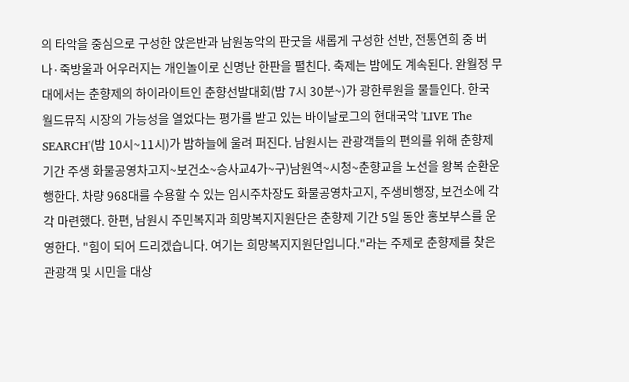의 타악을 중심으로 구성한 앉은반과 남원농악의 판굿을 새롭게 구성한 선반, 전통연희 중 버나·죽방울과 어우러지는 개인놀이로 신명난 한판을 펼친다. 축제는 밤에도 계속된다. 완월정 무대에서는 춘향제의 하이라이트인 춘향선발대회(밤 7시 30분~)가 광한루원을 물들인다. 한국 월드뮤직 시장의 가능성을 열었다는 평가를 받고 있는 바이날로그의 현대국악 'LIVE The SEARCH'(밤 10시~11시)가 밤하늘에 울려 퍼진다. 남원시는 관광객들의 편의를 위해 춘향제기간 주생 화물공영차고지~보건소~승사교4가~구)남원역~시청~춘향교을 노선을 왕복 순환운행한다. 차량 968대를 수용할 수 있는 임시주차장도 화물공영차고지, 주생비행장, 보건소에 각각 마련했다. 한편, 남원시 주민복지과 희망복지지원단은 춘향제 기간 5일 동안 홍보부스를 운영한다. "힘이 되어 드리겠습니다. 여기는 희망복지지원단입니다."라는 주제로 춘향제를 찾은 관광객 및 시민을 대상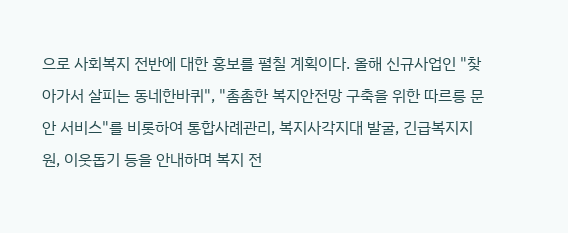으로 사회복지 전반에 대한 홍보를 펼칠 계획이다. 올해 신규사업인 "찾아가서 살피는 동네한바퀴", "촘촘한 복지안전망 구축을 위한 따르릉 문안 서비스"를 비롯하여 통합사례관리, 복지사각지대 발굴, 긴급복지지원, 이웃돕기 등을 안내하며 복지 전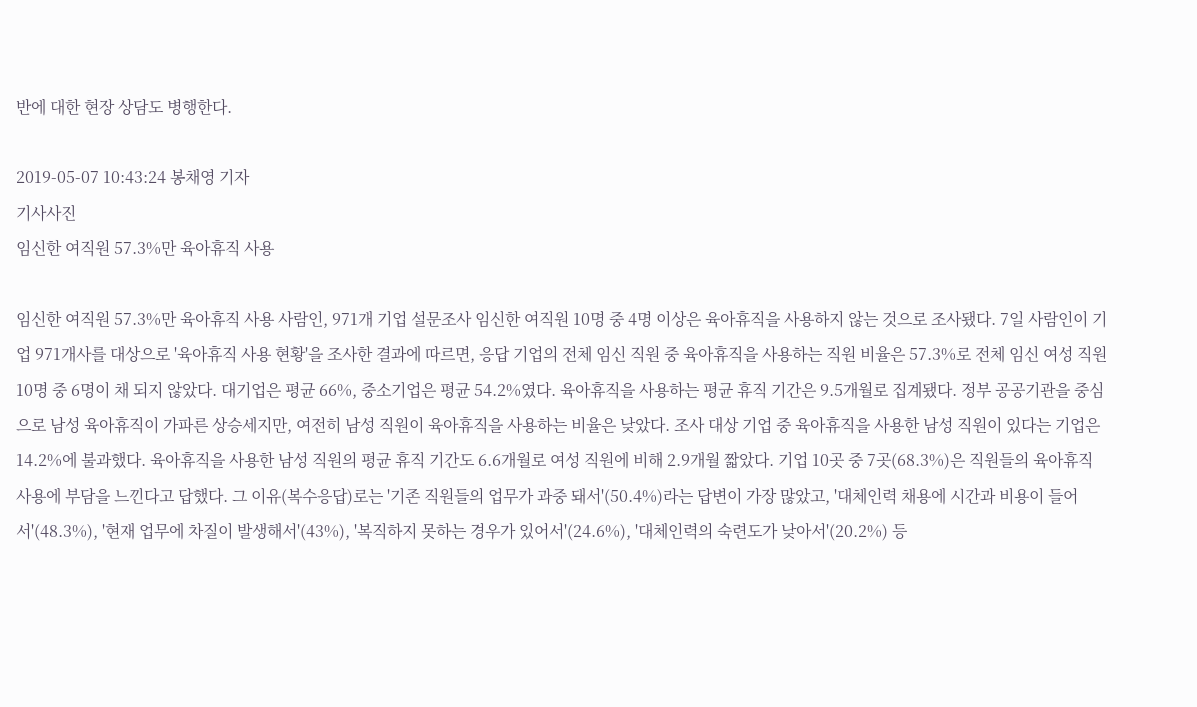반에 대한 현장 상담도 병행한다.

2019-05-07 10:43:24 봉채영 기자
기사사진
임신한 여직원 57.3%만 육아휴직 사용

임신한 여직원 57.3%만 육아휴직 사용 사람인, 971개 기업 설문조사 임신한 여직원 10명 중 4명 이상은 육아휴직을 사용하지 않는 것으로 조사됐다. 7일 사람인이 기업 971개사를 대상으로 '육아휴직 사용 현황'을 조사한 결과에 따르면, 응답 기업의 전체 임신 직원 중 육아휴직을 사용하는 직원 비율은 57.3%로 전체 임신 여성 직원 10명 중 6명이 채 되지 않았다. 대기업은 평균 66%, 중소기업은 평균 54.2%였다. 육아휴직을 사용하는 평균 휴직 기간은 9.5개월로 집계됐다. 정부 공공기관을 중심으로 남성 육아휴직이 가파른 상승세지만, 여전히 남성 직원이 육아휴직을 사용하는 비율은 낮았다. 조사 대상 기업 중 육아휴직을 사용한 남성 직원이 있다는 기업은 14.2%에 불과했다. 육아휴직을 사용한 남성 직원의 평균 휴직 기간도 6.6개월로 여성 직원에 비해 2.9개월 짧았다. 기업 10곳 중 7곳(68.3%)은 직원들의 육아휴직 사용에 부담을 느낀다고 답했다. 그 이유(복수응답)로는 '기존 직원들의 업무가 과중 돼서'(50.4%)라는 답변이 가장 많았고, '대체인력 채용에 시간과 비용이 들어서'(48.3%), '현재 업무에 차질이 발생해서'(43%), '복직하지 못하는 경우가 있어서'(24.6%), '대체인력의 숙련도가 낮아서'(20.2%) 등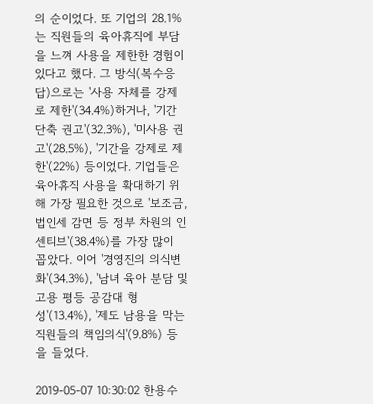의 순이었다. 또 기업의 28.1%는 직원들의 육아휴직에 부담을 느껴 사용을 제한한 경험이 있다고 했다. 그 방식(복수응답)으로는 '사용 자체를 강제로 제한'(34.4%)하거나, '기간 단축 권고'(32.3%), '미사용 권고'(28.5%), '기간을 강제로 제한'(22%) 등이었다. 기업들은 육아휴직 사용을 확대하기 위해 가장 필요한 것으로 '보조금, 법인세 감면 등 정부 차원의 인센티브'(38.4%)를 가장 많이 꼽았다. 이어 '경영진의 의식변화'(34.3%), '남녀 육아 분담 및 고용 평등 공감대 형성'(13.4%), '제도 남용을 막는 직원들의 책임의식'(9.8%) 등을 들었다.

2019-05-07 10:30:02 한용수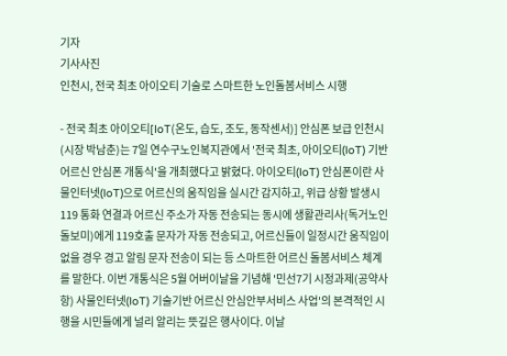기자
기사사진
인천시, 전국 최초 아이오티 기술로 스마트한 노인돌봄서비스 시행

- 전국 최초 아이오티[IoT(온도, 습도, 조도, 동작센서)] 안심폰 보급 인천시(시장 박남춘)는 7일 연수구노인복지관에서 '전국 최초, 아이오티(IoT) 기반 어르신 안심폰 개통식'을 개최했다고 밝혔다. 아이오티(IoT) 안심폰이란 사물인터넷(IoT)으로 어르신의 움직임을 실시간 감지하고, 위급 상황 발생시 119 통화 연결과 어르신 주소가 자동 전송되는 동시에 생활관리사(독거노인 돌보미)에게 119호출 문자가 자동 전송되고, 어르신들이 일정시간 움직임이 없을 경우 경고 알림 문자 전송이 되는 등 스마트한 어르신 돌봄서비스 체계를 말한다. 이번 개통식은 5월 어버이날을 기념해 '민선7기 시정과제(공약사항) 사물인터넷(IoT) 기술기반 어르신 안심안부서비스 사업'의 본격적인 시행을 시민들에게 널리 알리는 뜻깊은 행사이다. 이날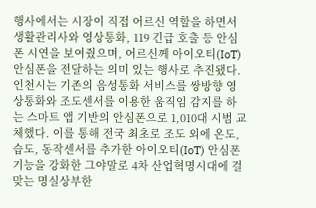행사에서는 시장이 직접 어르신 역할을 하면서 생활관리사와 영상통화, 119 긴급 호출 등 안심폰 시연을 보여줬으며, 어르신께 아이오티(IoT) 안심폰을 전달하는 의미 있는 행사로 추진됐다. 인천시는 기존의 음성통화 서비스를 쌍방향 영상통화와 조도센서를 이용한 움직임 감지를 하는 스마트 앱 기반의 안심폰으로 1,010대 시범 교체했다. 이를 통해 전국 최초로 조도 외에 온도, 습도, 동작센서를 추가한 아이오티(IoT) 안심폰 기능을 강화한 그야말로 4차 산업혁명시대에 걸 맞는 명실상부한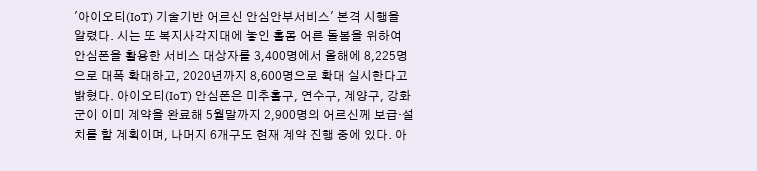'아이오티(IoT) 기술기반 어르신 안심안부서비스' 본격 시행을 알렸다. 시는 또 복지사각지대에 놓인 홀몸 어른 돌봄을 위하여 안심폰을 활용한 서비스 대상자를 3,400명에서 올해에 8,225명으로 대폭 확대하고, 2020년까지 8,600명으로 확대 실시한다고 밝혔다. 아이오티(IoT) 안심폰은 미추홀구, 연수구, 계양구, 강화군이 이미 계약을 완료해 5월말까지 2,900명의 어르신께 보급·설치를 할 계획이며, 나머지 6개구도 현재 계약 진행 중에 있다. 아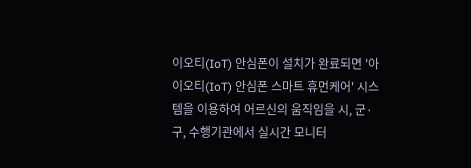이오티(IoT) 안심폰이 설치가 완료되면 '아이오티(IoT) 안심폰 스마트 휴먼케어' 시스템을 이용하여 어르신의 움직임을 시, 군·구, 수행기관에서 실시간 모니터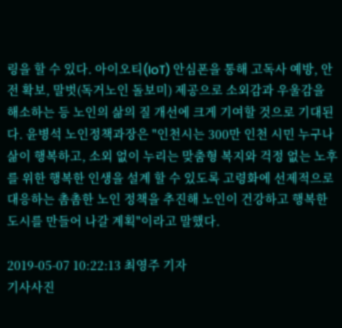링을 할 수 있다. 아이오티(IoT) 안심폰을 통해 고독사 예방, 안전 확보, 말벗(독거노인 돌보미) 제공으로 소외감과 우울감을 해소하는 등 노인의 삶의 질 개선에 크게 기여할 것으로 기대된다. 윤병석 노인정책과장은 "인천시는 300만 인천 시민 누구나 삶이 행복하고, 소외 없이 누리는 맞춤형 복지와 걱정 없는 노후를 위한 행복한 인생을 설계 할 수 있도록 고령화에 선제적으로 대응하는 촘촘한 노인 정책을 추진해 노인이 건강하고 행복한 도시를 만들어 나갈 계획"이라고 말했다.

2019-05-07 10:22:13 최영주 기자
기사사진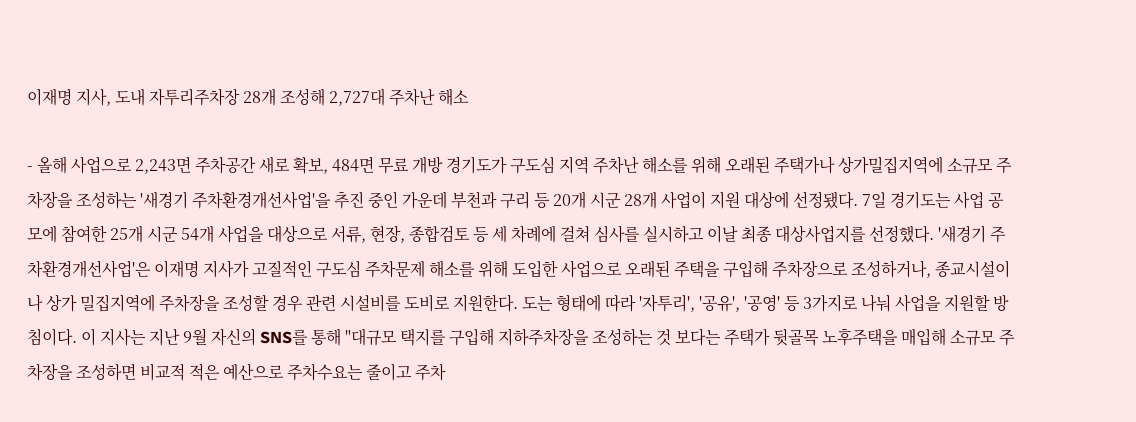이재명 지사, 도내 자투리주차장 28개 조성해 2,727대 주차난 해소

- 올해 사업으로 2,243면 주차공간 새로 확보, 484면 무료 개방 경기도가 구도심 지역 주차난 해소를 위해 오래된 주택가나 상가밀집지역에 소규모 주차장을 조성하는 '새경기 주차환경개선사업'을 추진 중인 가운데 부천과 구리 등 20개 시군 28개 사업이 지원 대상에 선정됐다. 7일 경기도는 사업 공모에 참여한 25개 시군 54개 사업을 대상으로 서류, 현장, 종합검토 등 세 차례에 걸쳐 심사를 실시하고 이날 최종 대상사업지를 선정했다. '새경기 주차환경개선사업'은 이재명 지사가 고질적인 구도심 주차문제 해소를 위해 도입한 사업으로 오래된 주택을 구입해 주차장으로 조성하거나, 종교시설이나 상가 밀집지역에 주차장을 조성할 경우 관련 시설비를 도비로 지원한다. 도는 형태에 따라 '자투리', '공유', '공영' 등 3가지로 나눠 사업을 지원할 방침이다. 이 지사는 지난 9월 자신의 SNS를 통해 "대규모 택지를 구입해 지하주차장을 조성하는 것 보다는 주택가 뒷골목 노후주택을 매입해 소규모 주차장을 조성하면 비교적 적은 예산으로 주차수요는 줄이고 주차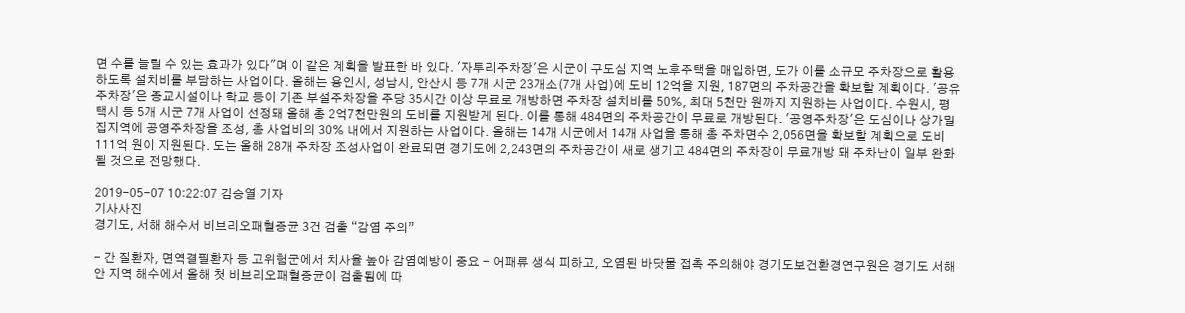면 수를 늘릴 수 있는 효과가 있다"며 이 같은 계획을 발표한 바 있다. '자투리주차장'은 시군이 구도심 지역 노후주택을 매입하면, 도가 이를 소규모 주차장으로 활용하도록 설치비를 부담하는 사업이다. 올해는 용인시, 성남시, 안산시 등 7개 시군 23개소(7개 사업)에 도비 12억을 지원, 187면의 주차공간을 확보할 계획이다. '공유주차장'은 종교시설이나 학교 등이 기존 부설주차장을 주당 35시간 이상 무료로 개방하면 주차장 설치비를 50%, 최대 5천만 원까지 지원하는 사업이다. 수원시, 평택시 등 5개 시군 7개 사업이 선정돼 올해 총 2억7천만원의 도비를 지원받게 된다. 이를 통해 484면의 주차공간이 무료로 개방된다. '공영주차장'은 도심이나 상가밀집지역에 공영주차장을 조성, 총 사업비의 30% 내에서 지원하는 사업이다. 올해는 14개 시군에서 14개 사업을 통해 총 주차면수 2,056면을 확보할 계획으로 도비 111억 원이 지원된다. 도는 올해 28개 주차장 조성사업이 완료되면 경기도에 2,243면의 주차공간이 새로 생기고 484면의 주차장이 무료개방 돼 주차난이 일부 완화될 것으로 전망했다.

2019-05-07 10:22:07 김승열 기자
기사사진
경기도, 서해 해수서 비브리오패혈증균 3건 검출 “감염 주의”

- 간 질환자, 면역결필환자 등 고위험군에서 치사율 높아 감염예방이 중요 - 어패류 생식 피하고, 오염된 바닷물 접촉 주의해야 경기도보건환경연구원은 경기도 서해안 지역 해수에서 올해 첫 비브리오패혈증균이 검출됨에 따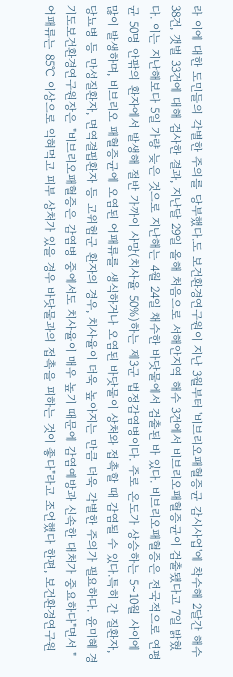라 이에 대한 도민들의 각별한 주의를 당부했다.도 보건환경연구원이 지난 3월부터 '비브리오패혈증균 감시사업'에 착수해 2달간 해수 38건, 갯벌 33건에 대해 검사한 결과, 지난달 29일 올해 처음으로 서해안지역 해수 3건에서 비브리오패혈증균이 검출됐다고 7일 밝혔다. 이는 지난해보다 5일 가량 늦은 것으로 지난해는 4월 24일 채수한 바닷물에서 검출된 바 있다. 비브리오패혈증은 전국적으로 연평균 50명 안팎의 환자에서 발생해 절반 가까이 사망(치사율 50%)하는 제3군 법정감염병이다. 주로 온도가 상승하는 5~10월 사이에 많이 발생하며, 비브리오 패혈증균에 오염된 어패류를 생식하거나 오염된 바닷물이 상처와 접촉할 때 감염될 수 있다.특히 간 질환자, 당뇨병 등 만성질환자, 면역결핍환자 등 고위험군 환자의 경우, 치사율이 더욱 높아지는 만큼 더욱 각별한 주의가 필요하다. 윤미혜 경기도보건환경연구원장은 "비브리오패혈증은 감염병 중에서도 치사율이 매우 높기 때문에 감염예방과 신속한 대처가 중요하다"면서 "어패류는 85℃ 이상으로 익혀먹고 피부 상처가 있을 경우 바닷물과의 접촉을 피하는 것이 좋다"라고 조언했다 한편, 보건환경연구원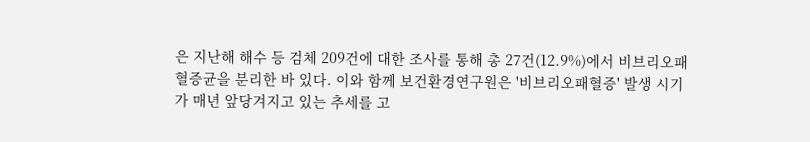은 지난해 해수 등 검체 209건에 대한 조사를 통해 총 27건(12.9%)에서 비브리오패혈증균을 분리한 바 있다. 이와 함께 보건환경연구원은 '비브리오패혈증' 발생 시기가 매년 앞당겨지고 있는 추세를 고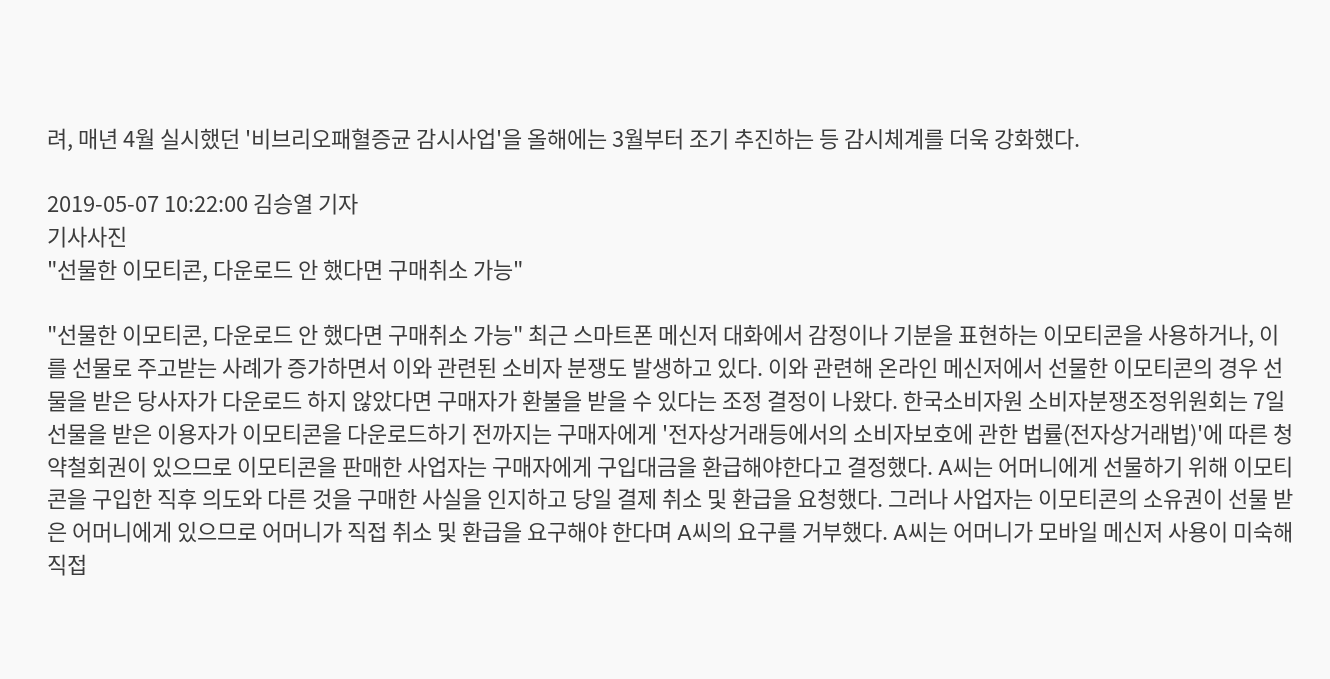려, 매년 4월 실시했던 '비브리오패혈증균 감시사업'을 올해에는 3월부터 조기 추진하는 등 감시체계를 더욱 강화했다.

2019-05-07 10:22:00 김승열 기자
기사사진
"선물한 이모티콘, 다운로드 안 했다면 구매취소 가능"

"선물한 이모티콘, 다운로드 안 했다면 구매취소 가능" 최근 스마트폰 메신저 대화에서 감정이나 기분을 표현하는 이모티콘을 사용하거나, 이를 선물로 주고받는 사례가 증가하면서 이와 관련된 소비자 분쟁도 발생하고 있다. 이와 관련해 온라인 메신저에서 선물한 이모티콘의 경우 선물을 받은 당사자가 다운로드 하지 않았다면 구매자가 환불을 받을 수 있다는 조정 결정이 나왔다. 한국소비자원 소비자분쟁조정위원회는 7일 선물을 받은 이용자가 이모티콘을 다운로드하기 전까지는 구매자에게 '전자상거래등에서의 소비자보호에 관한 법률(전자상거래법)'에 따른 청약철회권이 있으므로 이모티콘을 판매한 사업자는 구매자에게 구입대금을 환급해야한다고 결정했다. A씨는 어머니에게 선물하기 위해 이모티콘을 구입한 직후 의도와 다른 것을 구매한 사실을 인지하고 당일 결제 취소 및 환급을 요청했다. 그러나 사업자는 이모티콘의 소유권이 선물 받은 어머니에게 있으므로 어머니가 직접 취소 및 환급을 요구해야 한다며 A씨의 요구를 거부했다. A씨는 어머니가 모바일 메신저 사용이 미숙해 직접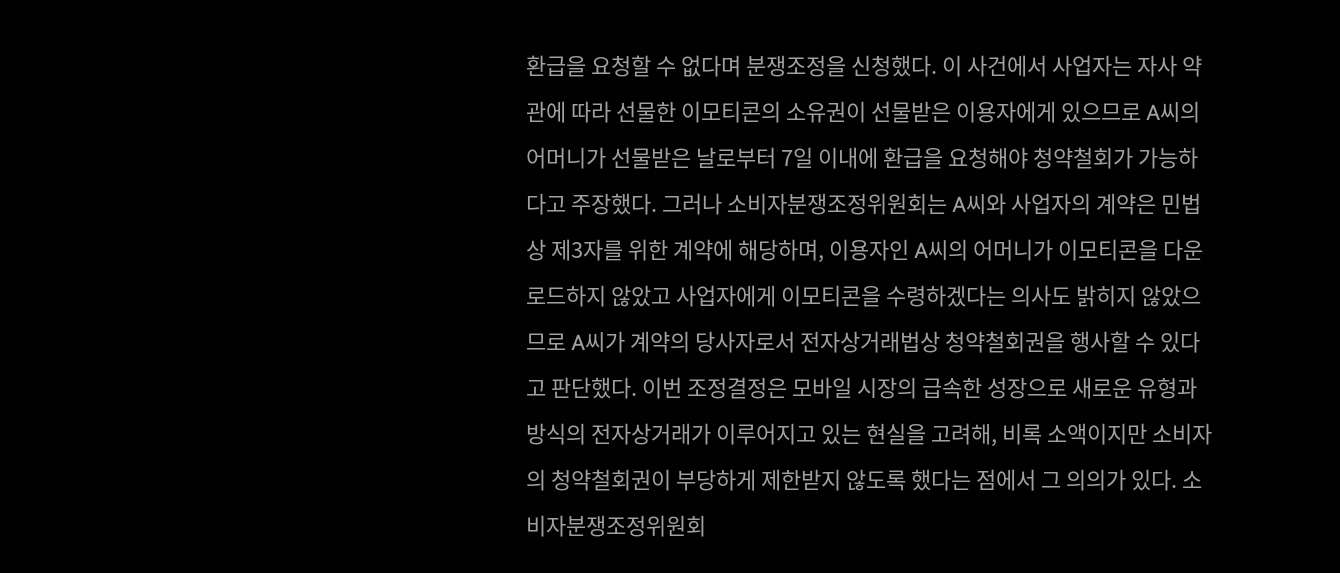환급을 요청할 수 없다며 분쟁조정을 신청했다. 이 사건에서 사업자는 자사 약관에 따라 선물한 이모티콘의 소유권이 선물받은 이용자에게 있으므로 A씨의 어머니가 선물받은 날로부터 7일 이내에 환급을 요청해야 청약철회가 가능하다고 주장했다. 그러나 소비자분쟁조정위원회는 A씨와 사업자의 계약은 민법상 제3자를 위한 계약에 해당하며, 이용자인 A씨의 어머니가 이모티콘을 다운로드하지 않았고 사업자에게 이모티콘을 수령하겠다는 의사도 밝히지 않았으므로 A씨가 계약의 당사자로서 전자상거래법상 청약철회권을 행사할 수 있다고 판단했다. 이번 조정결정은 모바일 시장의 급속한 성장으로 새로운 유형과 방식의 전자상거래가 이루어지고 있는 현실을 고려해, 비록 소액이지만 소비자의 청약철회권이 부당하게 제한받지 않도록 했다는 점에서 그 의의가 있다. 소비자분쟁조정위원회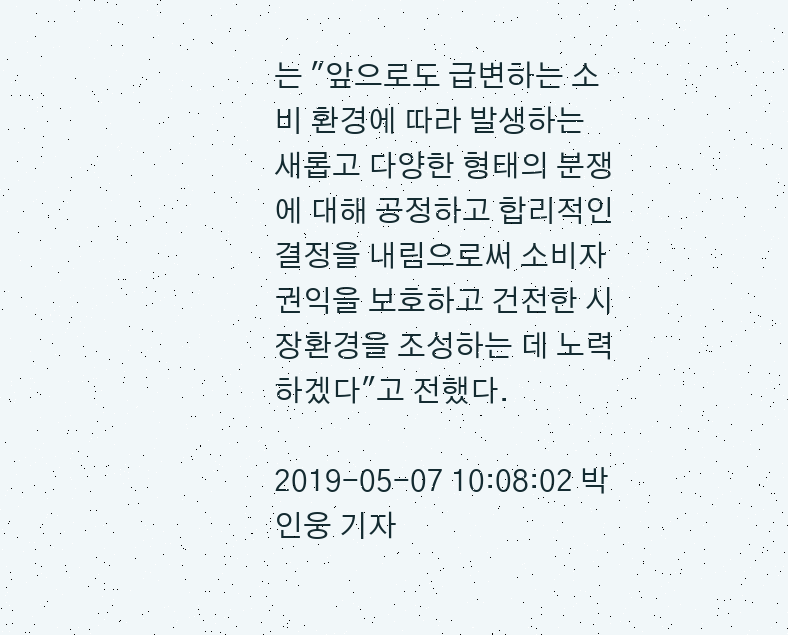는 "앞으로도 급변하는 소비 환경에 따라 발생하는 새롭고 다양한 형태의 분쟁에 대해 공정하고 합리적인 결정을 내림으로써 소비자 권익을 보호하고 건전한 시장환경을 조성하는 데 노력하겠다"고 전했다.

2019-05-07 10:08:02 박인웅 기자